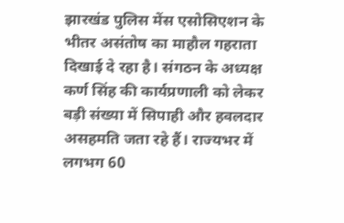झारखंड पुलिस मेंस एसोसिएशन के भीतर असंतोष का माहौल गहराता दिखाई दे रहा है। संगठन के अध्यक्ष कर्ण सिंह की कार्यप्रणाली को लेकर बड़ी संख्या में सिपाही और हवलदार असहमति जता रहे हैं। राज्यभर में लगभग 60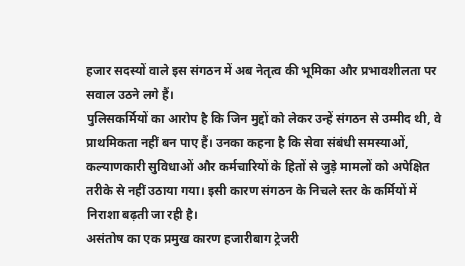हजार सदस्यों वाले इस संगठन में अब नेतृत्व की भूमिका और प्रभावशीलता पर सवाल उठने लगे हैं।
पुलिसकर्मियों का आरोप है कि जिन मुद्दों को लेकर उन्हें संगठन से उम्मीद थी, वे प्राथमिकता नहीं बन पाए हैं। उनका कहना है कि सेवा संबंधी समस्याओं, कल्याणकारी सुविधाओं और कर्मचारियों के हितों से जुड़े मामलों को अपेक्षित तरीके से नहीं उठाया गया। इसी कारण संगठन के निचले स्तर के कर्मियों में निराशा बढ़ती जा रही है।
असंतोष का एक प्रमुख कारण हजारीबाग ट्रेजरी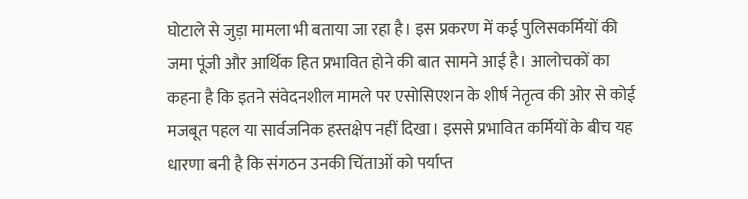घोटाले से जुड़ा मामला भी बताया जा रहा है। इस प्रकरण में कई पुलिसकर्मियों की जमा पूंजी और आर्थिक हित प्रभावित होने की बात सामने आई है। आलोचकों का कहना है कि इतने संवेदनशील मामले पर एसोसिएशन के शीर्ष नेतृत्व की ओर से कोई मजबूत पहल या सार्वजनिक हस्तक्षेप नहीं दिखा। इससे प्रभावित कर्मियों के बीच यह धारणा बनी है कि संगठन उनकी चिंताओं को पर्याप्त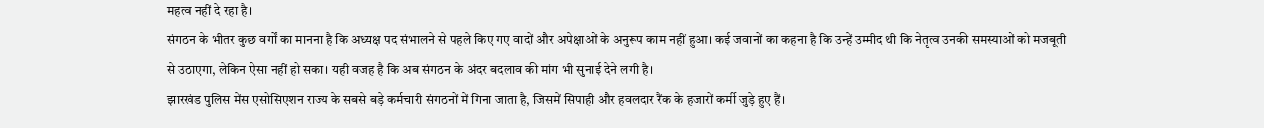महत्व नहीं दे रहा है।
संगठन के भीतर कुछ वर्गों का मानना है कि अध्यक्ष पद संभालने से पहले किए गए वादों और अपेक्षाओं के अनुरूप काम नहीं हुआ। कई जवानों का कहना है कि उन्हें उम्मीद थी कि नेतृत्व उनकी समस्याओं को मजबूती से उठाएगा, लेकिन ऐसा नहीं हो सका। यही वजह है कि अब संगठन के अंदर बदलाव की मांग भी सुनाई देने लगी है।
झारखंड पुलिस मेंस एसोसिएशन राज्य के सबसे बड़े कर्मचारी संगठनों में गिना जाता है, जिसमें सिपाही और हवलदार रैंक के हजारों कर्मी जुड़े हुए हैं।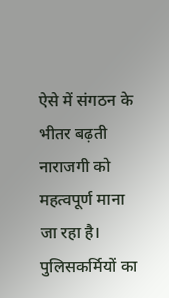ऐसे में संगठन के भीतर बढ़ती नाराजगी को महत्वपूर्ण माना जा रहा है। पुलिसकर्मियों का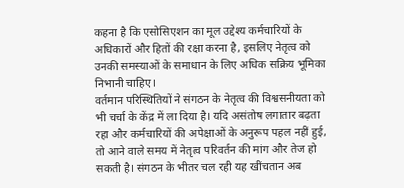कहना है कि एसोसिएशन का मूल उद्देश्य कर्मचारियों के अधिकारों और हितों की रक्षा करना है, इसलिए नेतृत्व को उनकी समस्याओं के समाधान के लिए अधिक सक्रिय भूमिका निभानी चाहिए।
वर्तमान परिस्थितियों ने संगठन के नेतृत्व की विश्वसनीयता को भी चर्चा के केंद्र में ला दिया है। यदि असंतोष लगातार बढ़ता रहा और कर्मचारियों की अपेक्षाओं के अनुरूप पहल नहीं हुई, तो आने वाले समय में नेतृत्व परिवर्तन की मांग और तेज हो सकती है। संगठन के भीतर चल रही यह खींचतान अब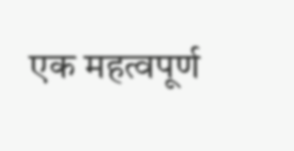एक महत्वपूर्ण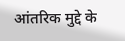आंतरिक मुद्दे के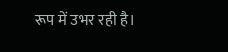रूप में उभर रही है।